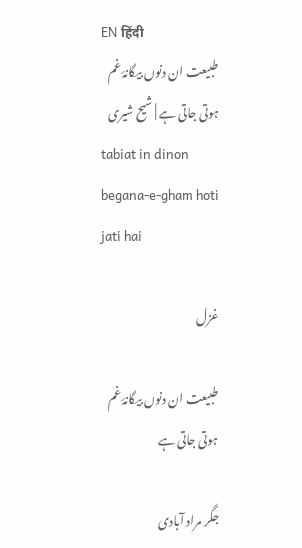EN हिंदी
طبیعت ان دنوں بیگانۂ غم ہوتی جاتی ہے | شیح شیری
tabiat in dinon begana-e-gham hoti jati hai

غزل

طبیعت ان دنوں بیگانۂ غم ہوتی جاتی ہے

جگر مراد آبادی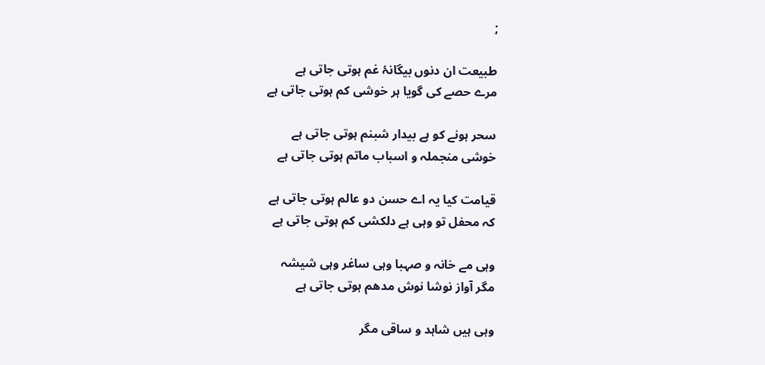;

طبیعت ان دنوں بیگانۂ غم ہوتی جاتی ہے
مرے حصے کی گویا ہر خوشی کم ہوتی جاتی ہے

سحر ہونے کو ہے بیدار شبنم ہوتی جاتی ہے
خوشی منجملہ و اسباب ماتم ہوتی جاتی ہے

قیامت کیا یہ اے حسن دو عالم ہوتی جاتی ہے
کہ محفل تو وہی ہے دلکشی کم ہوتی جاتی ہے

وہی مے خانہ و صہبا وہی ساغر وہی شیشہ
مگر آواز نوشا نوش مدھم ہوتی جاتی ہے

وہی ہیں شاہد و ساقی مگر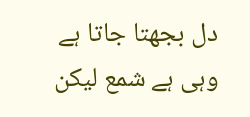دل بجھتا جاتا ہے
وہی ہے شمع لیکن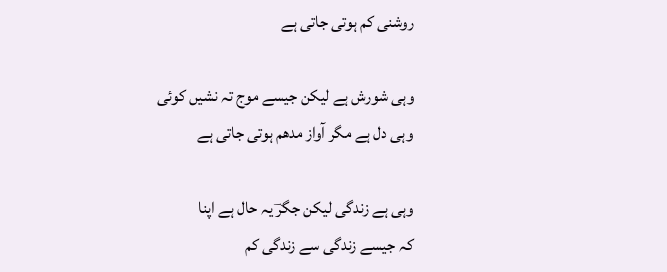روشنی کم ہوتی جاتی ہے

وہی شورش ہے لیکن جیسے موج تہ نشیں کوئی
وہی دل ہے مگر آواز مدھم ہوتی جاتی ہے

وہی ہے زندگی لیکن جگرؔ یہ حال ہے اپنا
کہ جیسے زندگی سے زندگی کم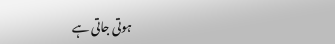ہوتی جاتی ہے